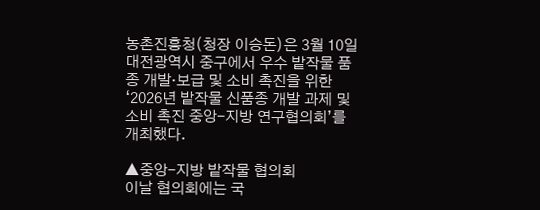농촌진흥청(청장 이승돈)은 3월 10일 대전광역시 중구에서 우수 밭작물 품종 개발·보급 및 소비 촉진을 위한 ‘2026년 밭작물 신품종 개발 과제 및 소비 촉진 중앙-지방 연구협의회’를 개최했다.

▲중앙-지방 밭작물 협의회
이날 협의회에는 국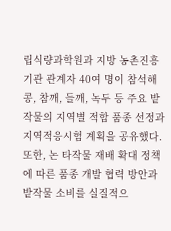립식량과학원과 지방 농촌진흥기관 관계자 40여 명이 참석해 콩, 참깨, 들깨, 녹두 등 주요 밭작물의 지역별 적합 품종 선정과 지역적응시험 계획을 공유했다.
또한, 논 타작물 재배 확대 정책에 따른 품종 개발 협력 방안과 밭작물 소비를 실질적으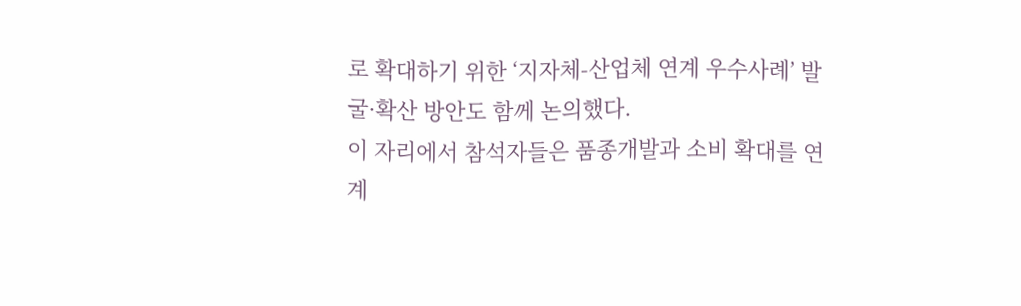로 확대하기 위한 ‘지자체-산업체 연계 우수사례’ 발굴·확산 방안도 함께 논의했다.
이 자리에서 참석자들은 품종개발과 소비 확대를 연계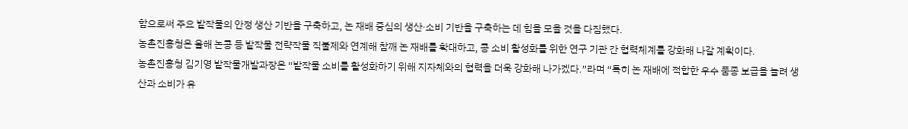함으로써 주요 밭작물의 안정 생산 기반을 구축하고, 논 재배 중심의 생산·소비 기반을 구축하는 데 힘을 모을 것을 다짐했다.
농촌진흥청은 올해 논콩 등 밭작물 전략작물 직불제와 연계해 참깨 논 재배를 확대하고, 콩 소비 활성화를 위한 연구 기관 간 협력체계를 강화해 나갈 계획이다.
농촌진흥청 김기영 밭작물개발과장은 “밭작물 소비를 활성화하기 위해 지자체와의 협력을 더욱 강화해 나가겠다.”라며 “특히 논 재배에 적합한 우수 품종 보급을 늘려 생산과 소비가 유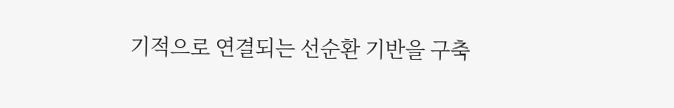기적으로 연결되는 선순환 기반을 구축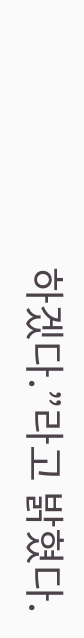하겠다.”라고 밝혔다.